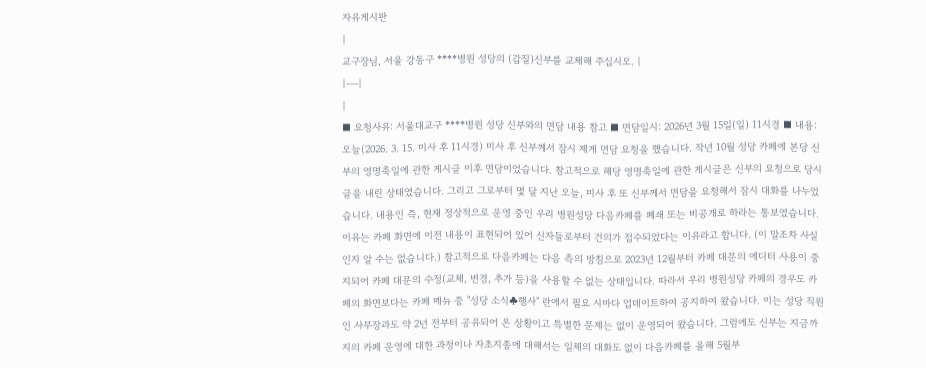자유게시판
|
교구장님, 서울 강동구 ****병원 성당의 (갑질)신부를 교체해 주십시오. |
|---|
|
■ 요청사유: 서울대교구 ****병원 성당 신부와의 면담 내용 참고 ■ 면담일시: 2026년 3월 15일(일) 11시경 ■ 내용:
오늘(2026. 3. 15. 미사 후 11시경) 미사 후 신부께서 잠시 제게 면담 요청을 했습니다. 작년 10월 성당 카페에 본당 신부의 영명축일에 관한 게시글 이후 면담이었습니다. 참고적으로 해당 영명축일에 관한 게시글은 신부의 요청으로 당시 글을 내린 상태였습니다. 그리고 그로부터 몇 달 지난 오늘, 미사 후 또 신부께서 면담을 요청해서 잠시 대화를 나누었습니다. 내용인 즉, 현재 정상적으로 운영 중인 우리 병원성당 다음카페를 폐쇄 또는 비공개로 하라는 통보였습니다. 이유는 카페 화면에 이전 내용이 표현되어 있어 신자들로부터 건의가 접수되었다는 이유라고 합니다. (이 말조차 사실인지 알 수는 없습니다.) 참고적으로 다음카페는 다음 측의 방침으로 2023년 12월부터 카페 대문의 에디터 사용이 중지되어 카페 대문의 수정(교체, 변경, 추가 등)을 사용할 수 없는 상태입니다. 따라서 우리 병원성당 카페의 경우도 카페의 화면보다는 카페 메뉴 중 "성당 소식♣행사" 란에서 필요 시마다 업데이트하여 공지하여 왔습니다. 이는 성당 직원인 사무장과도 약 2년 전부터 공유되어 온 상황이고 특별한 문제는 없이 운영되어 왔습니다. 그럼에도 신부는 지금까지의 카페 운영에 대한 과정이나 자초지종에 대해서는 일체의 대화도 없이 다음카페를 올해 5월부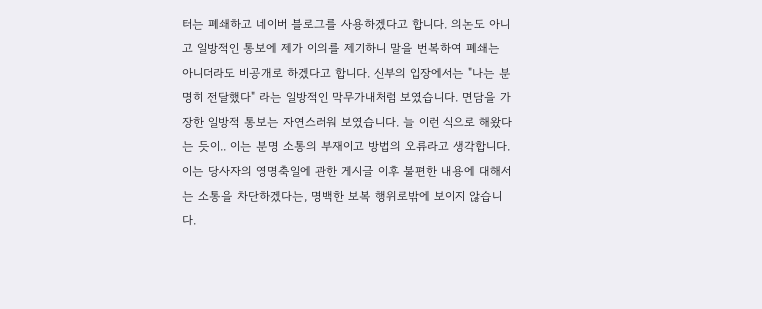터는 폐쇄하고 네이버 블로그를 사용하겠다고 합니다. 의논도 아니고 일방적인 통보에 제가 이의를 제기하니 말을 번복하여 폐쇄는 아니더라도 비공개로 하겠다고 합니다. 신부의 입장에서는 "나는 분명히 전달했다" 라는 일방적인 막무가내처럼 보였습니다. 면담을 가장한 일방적 통보는 자연스러워 보였습니다. 늘 이런 식으로 해왔다는 듯이.. 이는 분명 소통의 부재이고 방법의 오류라고 생각합니다. 이는 당사자의 영명축일에 관한 게시글 이후 불편한 내용에 대해서는 소통을 차단하겠다는, 명백한 보복 행위로밖에 보이지 않습니다.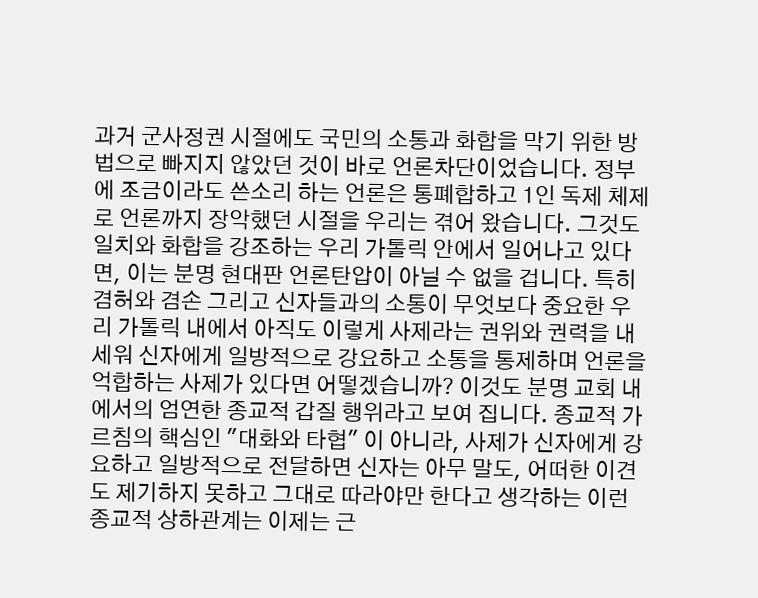과거 군사정권 시절에도 국민의 소통과 화합을 막기 위한 방법으로 빠지지 않았던 것이 바로 언론차단이었습니다. 정부에 조금이라도 쓴소리 하는 언론은 통폐합하고 1인 독제 체제로 언론까지 장악했던 시절을 우리는 겪어 왔습니다. 그것도 일치와 화합을 강조하는 우리 가톨릭 안에서 일어나고 있다면, 이는 분명 현대판 언론탄압이 아닐 수 없을 겁니다. 특히 겸허와 겸손 그리고 신자들과의 소통이 무엇보다 중요한 우리 가톨릭 내에서 아직도 이렇게 사제라는 권위와 권력을 내세워 신자에게 일방적으로 강요하고 소통을 통제하며 언론을 억합하는 사제가 있다면 어떻겠습니까? 이것도 분명 교회 내에서의 엄연한 종교적 갑질 행위라고 보여 집니다. 종교적 가르침의 핵심인 "대화와 타협" 이 아니라, 사제가 신자에게 강요하고 일방적으로 전달하면 신자는 아무 말도, 어떠한 이견도 제기하지 못하고 그대로 따라야만 한다고 생각하는 이런 종교적 상하관계는 이제는 근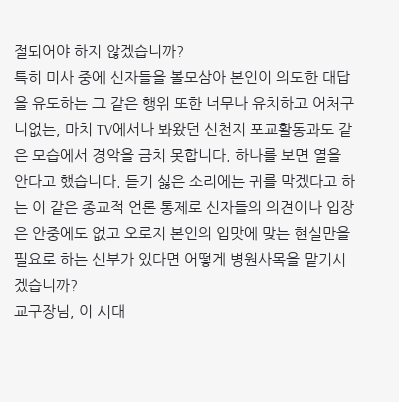절되어야 하지 않겠습니까?
특히 미사 중에 신자들을 볼모삼아 본인이 의도한 대답을 유도하는 그 같은 행위 또한 너무나 유치하고 어처구니없는, 마치 TV에서나 봐왔던 신천지 포교활동과도 같은 모습에서 경악을 금치 못합니다. 하나를 보면 열을 안다고 했습니다. 듣기 싫은 소리에는 귀를 막겠다고 하는 이 같은 종교적 언론 통제로 신자들의 의견이나 입장은 안중에도 없고 오로지 본인의 입맛에 맞는 현실만을 필요로 하는 신부가 있다면 어떻게 병원사목을 맡기시겠습니까?
교구장님, 이 시대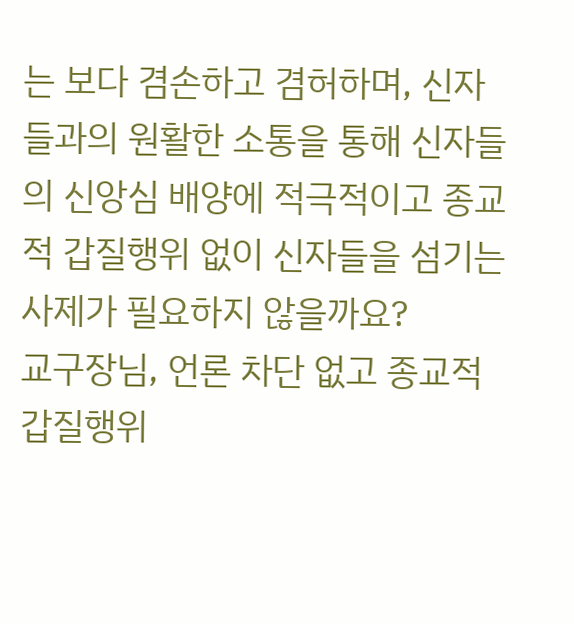는 보다 겸손하고 겸허하며, 신자들과의 원활한 소통을 통해 신자들의 신앙심 배양에 적극적이고 종교적 갑질행위 없이 신자들을 섬기는 사제가 필요하지 않을까요?
교구장님, 언론 차단 없고 종교적 갑질행위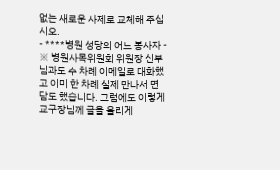없는 새로운 사제로 교체해 주십시오.
- ****병원 성당의 어느 봉사자 -
※ 병원사목위원회 위원장 신부님과도 수 차례 이메일로 대화했고 이미 한 차례 실제 만나서 면담도 했습니다. 그럼에도 이렇게 교구장님께 글을 올리게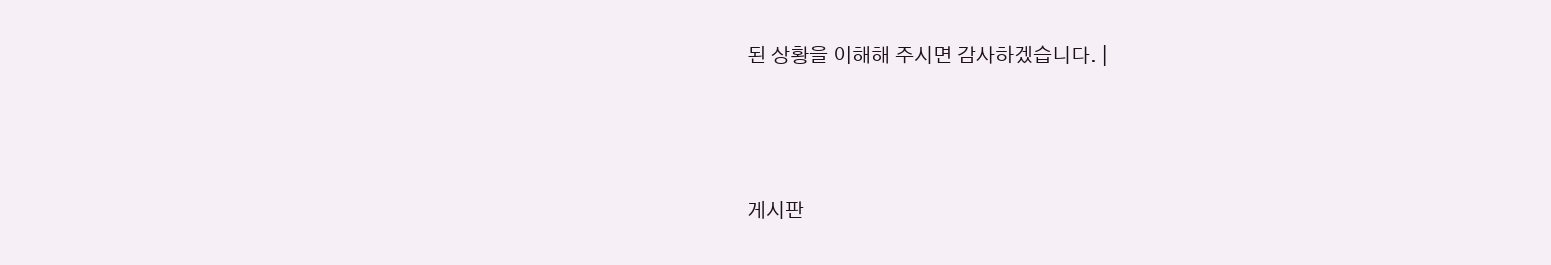된 상황을 이해해 주시면 감사하겠습니다. |




게시판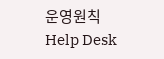운영원칙
Help Desk